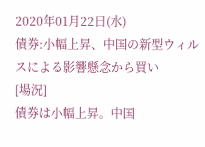2020年01月22日(水)
債券:小幅上昇、中国の新型ウィルスによる影響懸念から買い
[場況]
債券は小幅上昇。中国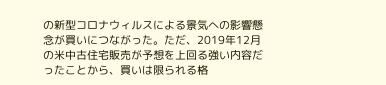の新型コロナウィルスによる景気への影響懸念が買いにつながった。ただ、2019年12月の米中古住宅販売が予想を上回る強い内容だったことから、買いは限られる格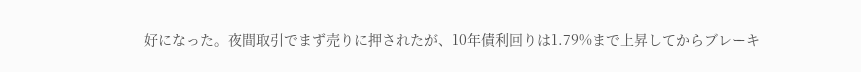好になった。夜間取引でまず売りに押されたが、10年債利回りは1.79%まで上昇してからブレーキ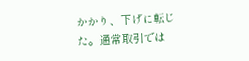かかり、下げに転じた。通常取引では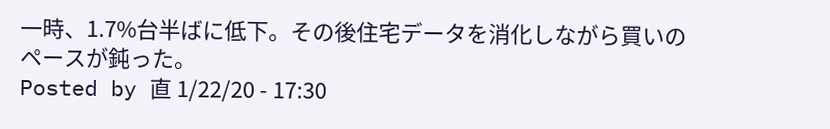一時、1.7%台半ばに低下。その後住宅データを消化しながら買いのペースが鈍った。
Posted by 直 1/22/20 - 17:30